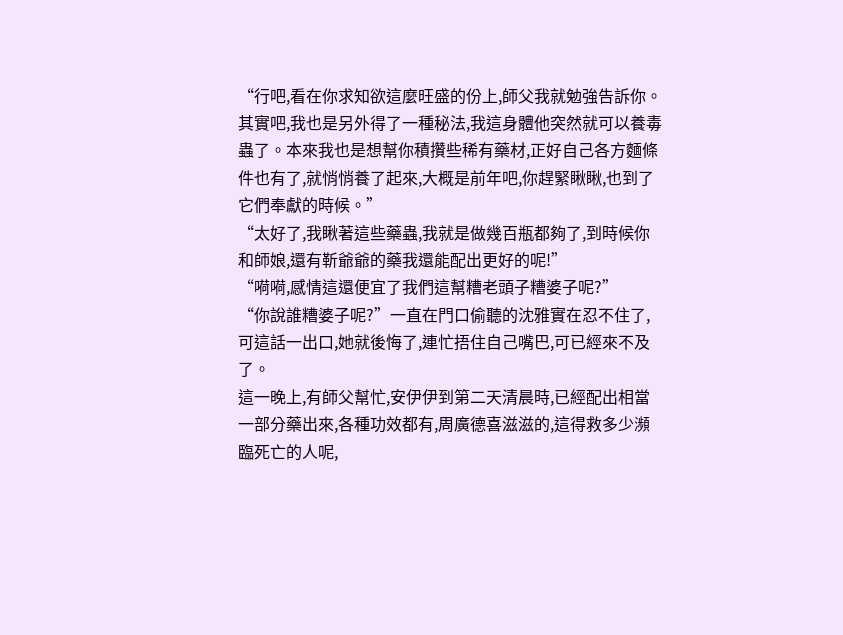“行吧,看在你求知欲這麼旺盛的份上,師父我就勉強告訴你。其實吧,我也是另外得了一種秘法,我這身體他突然就可以養毒蟲了。本來我也是想幫你積攢些稀有藥材,正好自己各方麵條件也有了,就悄悄養了起來,大概是前年吧,你趕緊瞅瞅,也到了它們奉獻的時候。”
“太好了,我瞅著這些藥蟲,我就是做幾百瓶都夠了,到時候你和師娘,還有靳爺爺的藥我還能配出更好的呢!”
“嗬嗬,感情這還便宜了我們這幫糟老頭子糟婆子呢?”
“你說誰糟婆子呢?”一直在門口偷聽的沈雅實在忍不住了,可這話一出口,她就後悔了,連忙捂住自己嘴巴,可已經來不及了。
這一晚上,有師父幫忙,安伊伊到第二天清晨時,已經配出相當一部分藥出來,各種功效都有,周廣德喜滋滋的,這得救多少瀕臨死亡的人呢,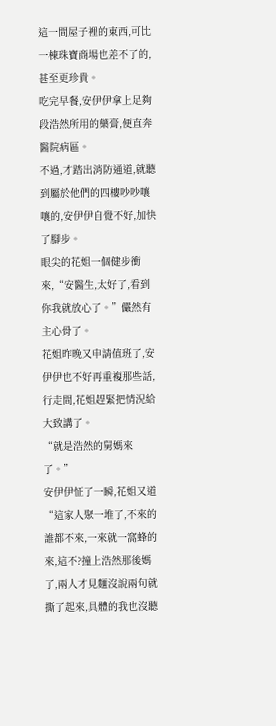這一間屋子裡的東西,可比一棟珠寶商場也差不了的,甚至更珍貴。
吃完早餐,安伊伊拿上足夠段浩然所用的藥膏,便直奔醫院病區。
不過,才踏出消防通道,就聽到屬於他們的四樓吵吵嚷嚷的,安伊伊自覺不好,加快了腳步。
眼尖的花姐一個健步衝來,“安醫生,太好了,看到你我就放心了。”儼然有主心骨了。
花姐昨晚又申請值班了,安伊伊也不好再重複那些話,行走間,花姐趕緊把情況給大致講了。
“就是浩然的舅媽來了。”
安伊伊怔了一瞬,花姐又道“這家人聚一堆了,不來的誰都不來,一來就一窩蜂的來,這不?撞上浩然那後媽了,兩人才見麵沒說兩句就撕了起來,具體的我也沒聽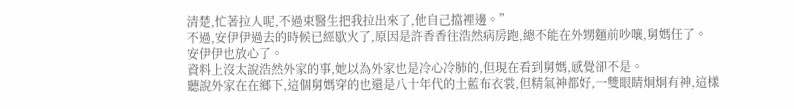清楚,忙著拉人呢,不過束醫生把我拉出來了,他自己擋裡邊。”
不過,安伊伊過去的時候已經歇火了,原因是許香香往浩然病房跑,總不能在外甥麵前吵嚷,舅媽任了。
安伊伊也放心了。
資料上沒太說浩然外家的事,她以為外家也是冷心冷肺的,但現在看到舅媽,感覺卻不是。
聽說外家在在鄉下,這個舅媽穿的也還是八十年代的土藍布衣裳,但精氣神都好,一雙眼睛炯炯有神,這樣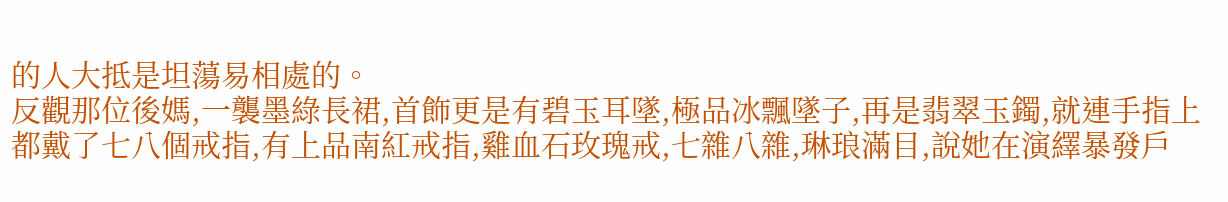的人大抵是坦蕩易相處的。
反觀那位後媽,一襲墨綠長裙,首飾更是有碧玉耳墜,極品冰飄墜子,再是翡翠玉鐲,就連手指上都戴了七八個戒指,有上品南紅戒指,雞血石玫瑰戒,七雜八雜,琳琅滿目,說她在演繹暴發戶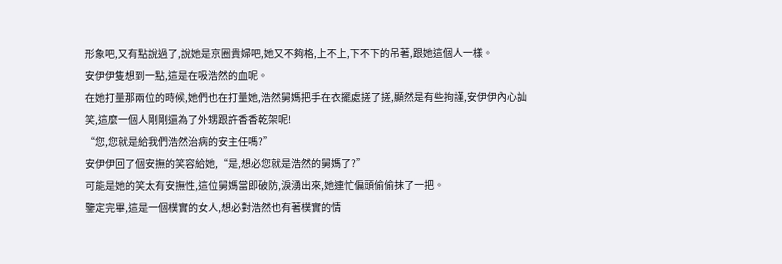形象吧,又有點說過了,說她是京圈貴婦吧,她又不夠格,上不上,下不下的吊著,跟她這個人一樣。
安伊伊隻想到一點,這是在吸浩然的血呢。
在她打量那兩位的時候,她們也在打量她,浩然舅媽把手在衣擺處搓了搓,顯然是有些拘謹,安伊伊內心訕笑,這麼一個人剛剛還為了外甥跟許香香乾架呢!
“您,您就是給我們浩然治病的安主任嗎?”
安伊伊回了個安撫的笑容給她,“是,想必您就是浩然的舅媽了?”
可能是她的笑太有安撫性,這位舅媽當即破防,淚湧出來,她連忙偏頭偷偷抹了一把。
鑒定完畢,這是一個樸實的女人,想必對浩然也有著樸實的情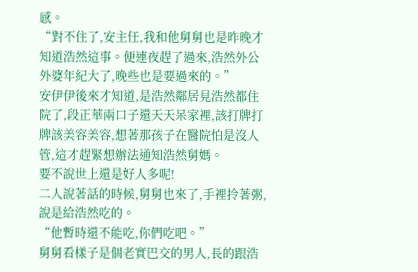感。
“對不住了,安主任,我和他舅舅也是昨晚才知道浩然這事。便連夜趕了過來,浩然外公外婆年紀大了,晚些也是要過來的。”
安伊伊後來才知道,是浩然鄰居見浩然都住院了,段正華兩口子還天天呆家裡,該打牌打牌該美容美容,想著那孩子在醫院怕是沒人管,這才趕緊想辦法通知浩然舅媽。
要不說世上還是好人多呢!
二人說著話的時候,舅舅也來了,手裡拎著粥,說是給浩然吃的。
“他暫時還不能吃,你們吃吧。”
舅舅看樣子是個老實巴交的男人,長的跟浩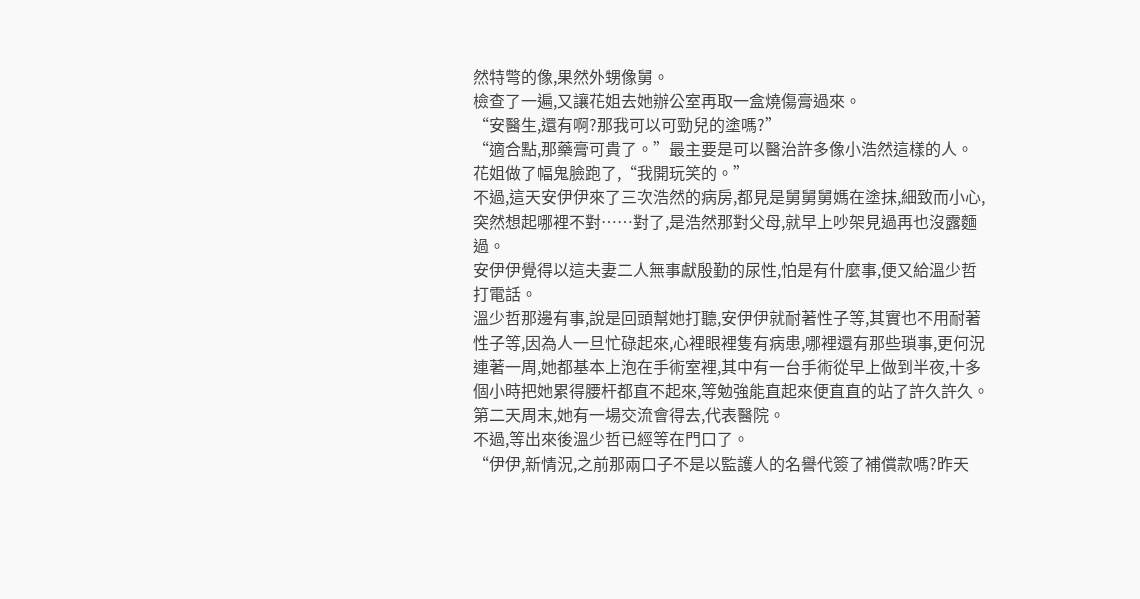然特彆的像,果然外甥像舅。
檢查了一遍,又讓花姐去她辦公室再取一盒燒傷膏過來。
“安醫生,還有啊?那我可以可勁兒的塗嗎?”
“適合點,那藥膏可貴了。”最主要是可以醫治許多像小浩然這樣的人。
花姐做了幅鬼臉跑了,“我開玩笑的。”
不過,這天安伊伊來了三次浩然的病房,都見是舅舅舅媽在塗抹,細致而小心,突然想起哪裡不對……對了,是浩然那對父母,就早上吵架見過再也沒露麵過。
安伊伊覺得以這夫妻二人無事獻殷勤的尿性,怕是有什麼事,便又給溫少哲打電話。
溫少哲那邊有事,說是回頭幫她打聽,安伊伊就耐著性子等,其實也不用耐著性子等,因為人一旦忙碌起來,心裡眼裡隻有病患,哪裡還有那些瑣事,更何況連著一周,她都基本上泡在手術室裡,其中有一台手術從早上做到半夜,十多個小時把她累得腰杆都直不起來,等勉強能直起來便直直的站了許久許久。
第二天周末,她有一場交流會得去,代表醫院。
不過,等出來後溫少哲已經等在門口了。
“伊伊,新情況,之前那兩口子不是以監護人的名譽代簽了補償款嗎?昨天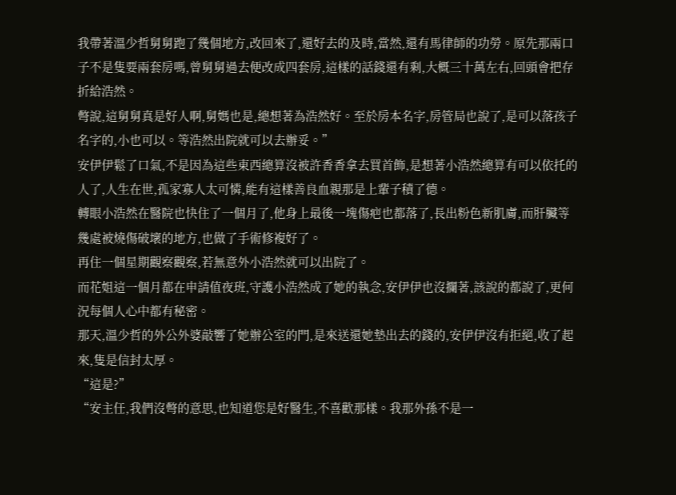我帶著溫少哲舅舅跑了幾個地方,改回來了,還好去的及時,當然,還有馬律師的功勞。原先那兩口子不是隻要兩套房嗎,曾舅舅過去便改成四套房,這樣的話錢還有剩,大概三十萬左右,回頭會把存折給浩然。
彆說,這舅舅真是好人啊,舅媽也是,總想著為浩然好。至於房本名字,房管局也說了,是可以落孩子名字的,小也可以。等浩然出院就可以去辦妥。”
安伊伊鬆了口氣,不是因為這些東西總算沒被許香香拿去買首飾,是想著小浩然總算有可以依托的人了,人生在世,孤家寡人太可憐,能有這樣善良血親那是上輩子積了德。
轉眼小浩然在醫院也快住了一個月了,他身上最後一塊傷疤也都落了,長出粉色新肌膚,而肝臟等幾處被燒傷破壞的地方,也做了手術修複好了。
再住一個星期觀察觀察,若無意外小浩然就可以出院了。
而花姐這一個月都在申請值夜班,守護小浩然成了她的執念,安伊伊也沒攔著,該說的都說了,更何況每個人心中都有秘密。
那天,溫少哲的外公外婆敲響了她辦公室的門,是來送還她墊出去的錢的,安伊伊沒有拒絕,收了起來,隻是信封太厚。
“這是?”
“安主任,我們沒彆的意思,也知道您是好醫生,不喜歡那樣。我那外孫不是一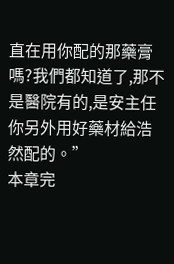直在用你配的那藥膏嗎?我們都知道了,那不是醫院有的,是安主任你另外用好藥材給浩然配的。”
本章完